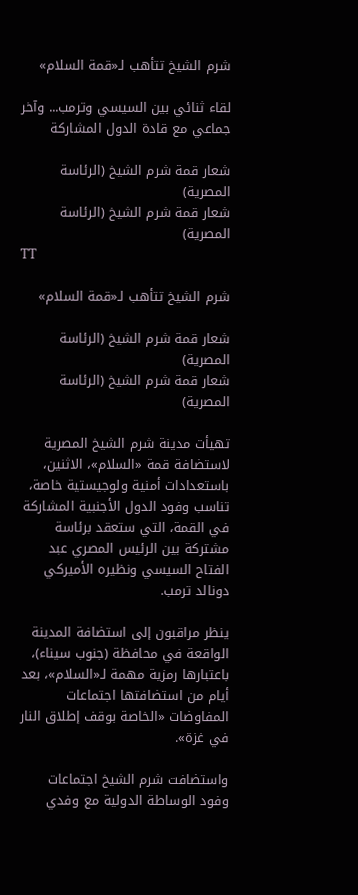شرم الشيخ تتأهب لـ«قمة السلام»

لقاء ثنائي بين السيسي وترمب... وآخر جماعي مع قادة الدول المشاركة

شعار قمة شرم الشيخ (الرئاسة المصرية)
شعار قمة شرم الشيخ (الرئاسة المصرية)
TT

شرم الشيخ تتأهب لـ«قمة السلام»

شعار قمة شرم الشيخ (الرئاسة المصرية)
شعار قمة شرم الشيخ (الرئاسة المصرية)

تهيأت مدينة شرم الشيخ المصرية لاستضافة قمة «السلام»، الاثنين، باستعدادات أمنية ولوجيستية خاصة، تناسب وفود الدول الأجنبية المشاركة في القمة، التي ستعقد برئاسة مشتركة بين الرئيس المصري عبد الفتاح السيسي ونظيره الأميركي دونالد ترمب.

ينظر مراقبون إلى استضافة المدينة الواقعة في محافظة (جنوب سيناء)، باعتبارها رمزية مهمة لـ«السلام»، بعد أيام من استضافتها اجتماعات المفاوضات «الخاصة بوقف إطلاق النار في غزة».

واستضافت شرم الشيخ اجتماعات وفود الوساطة الدولية مع وفدي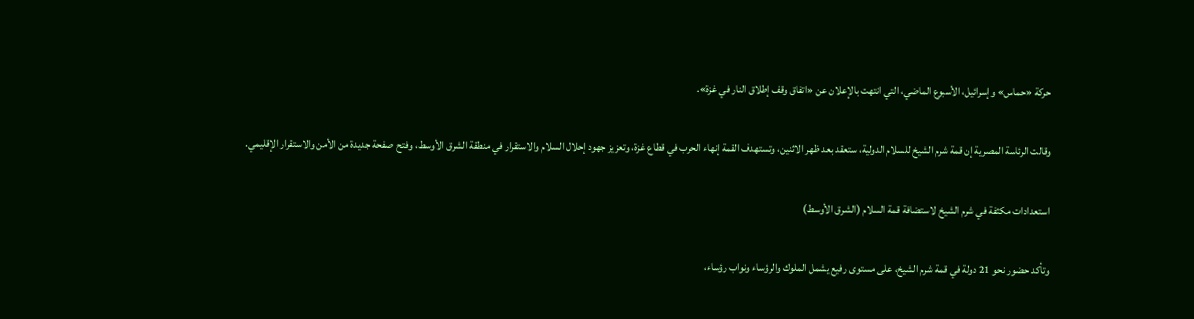حركة «حماس» وإسرائيل، الأسبوع الماضي، التي انتهت بالإعلان عن «اتفاق وقف إطلاق النار في غزة».

وقالت الرئاسة المصرية إن قمة شرم الشيخ للسلام الدولية، ستعقد بعد ظهر الاثنين، وتستهدف القمة إنهاء الحرب في قطاع غزة، وتعزيز جهود إحلال السلام والاستقرار في منطقة الشرق الأوسط، وفتح صفحة جديدة من الأمن والاستقرار الإقليمي.

استعدادات مكثفة في شرم الشيخ لاستضافة قمة السلام (الشرق الأوسط)

وتأكد حضور نحو 21 دولة في قمة شرم الشيخ، على مستوى رفيع يشمل الملوك والرؤساء ونواب رؤساء،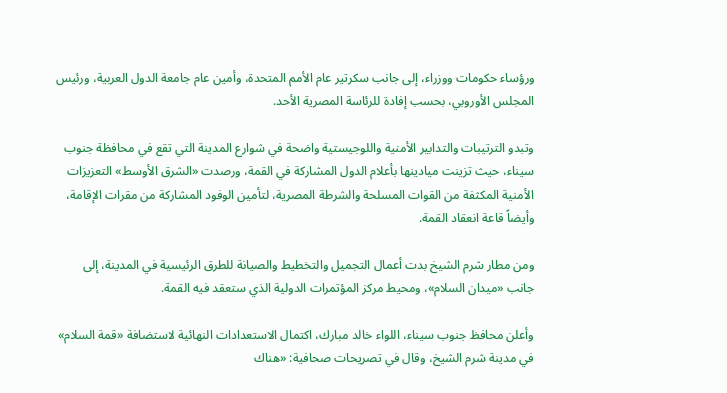ورؤساء حكومات ووزراء، إلى جانب سكرتير عام الأمم المتحدة، وأمين عام جامعة الدول العربية، ورئيس المجلس الأوروبي، بحسب إفادة للرئاسة المصرية الأحد.

وتبدو الترتيبات والتدابير الأمنية واللوجيستية واضحة في شوارع المدينة التي تقع في محافظة جنوب سيناء، حيث تزينت ميادينها بأعلام الدول المشاركة في القمة، ورصدت «الشرق الأوسط» التعزيزات الأمنية المكثفة من القوات المسلحة والشرطة المصرية، لتأمين الوفود المشاركة من مقرات الإقامة، وأيضاً قاعة انعقاد القمة.

ومن مطار شرم الشيخ بدت أعمال التجميل والتخطيط والصيانة للطرق الرئيسية في المدينة، إلى جانب «ميدان السلام»، ومحيط مركز المؤتمرات الدولية الذي ستعقد فيه القمة.

وأعلن محافظ جنوب سيناء، اللواء خالد مبارك، اكتمال الاستعدادات النهائية لاستضافة «قمة السلام» في مدينة شرم الشيخ، وقال في تصريحات صحافية: «هناك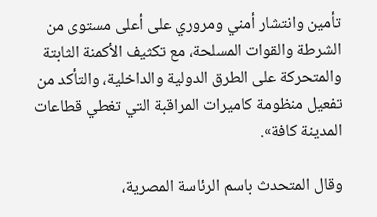تأمين وانتشار أمني ومروري على أعلى مستوى من الشرطة والقوات المسلحة، مع تكثيف الأكمنة الثابتة والمتحركة على الطرق الدولية والداخلية، والتأكد من تفعيل منظومة كاميرات المراقبة التي تغطي قطاعات المدينة كافة».

وقال المتحدث باسم الرئاسة المصرية،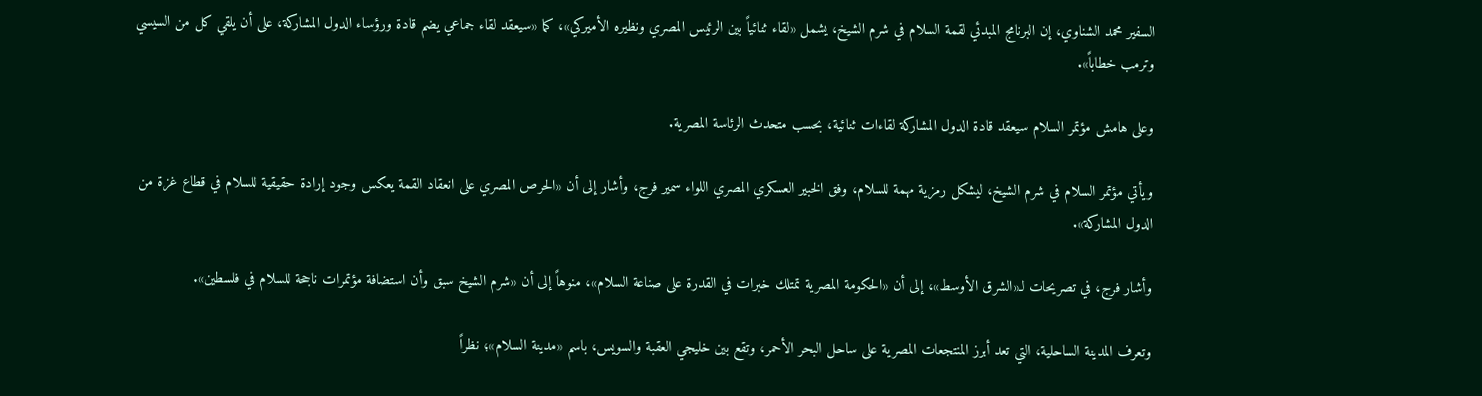السفير محمد الشناوي، إن البرنامج المبدئي لقمة السلام في شرم الشيخ، يشمل «لقاء ثنائياً بين الرئيس المصري ونظيره الأميركي»، كما «سيعقد لقاء جماعي يضم قادة ورؤساء الدول المشاركة، على أن يلقي كل من السيسي وترمب خطاباً».

وعلى هامش مؤتمر السلام سيعقد قادة الدول المشاركة لقاءات ثنائية، بحسب متحدث الرئاسة المصرية.

ويأتي مؤتمر السلام في شرم الشيخ، ليشكل رمزية مهمة للسلام، وفق الخبير العسكري المصري اللواء سمير فرج، وأشار إلى أن «الحرص المصري على انعقاد القمة يعكس وجود إرادة حقيقية للسلام في قطاع غزة من الدول المشاركة».

وأشار فرج، في تصريحات لـ«الشرق الأوسط»، إلى أن «الحكومة المصرية تمتلك خبرات في القدرة على صناعة السلام»، منوهاً إلى أن «شرم الشيخ سبق وأن استضافة مؤتمرات ناجحة للسلام في فلسطين».

وتعرف المدينة الساحلية، التي تعد أبرز المنتجعات المصرية على ساحل البحر الأحمر، وتقع بين خليجي العقبة والسويس، باسم «مدينة السلام»؛ نظراً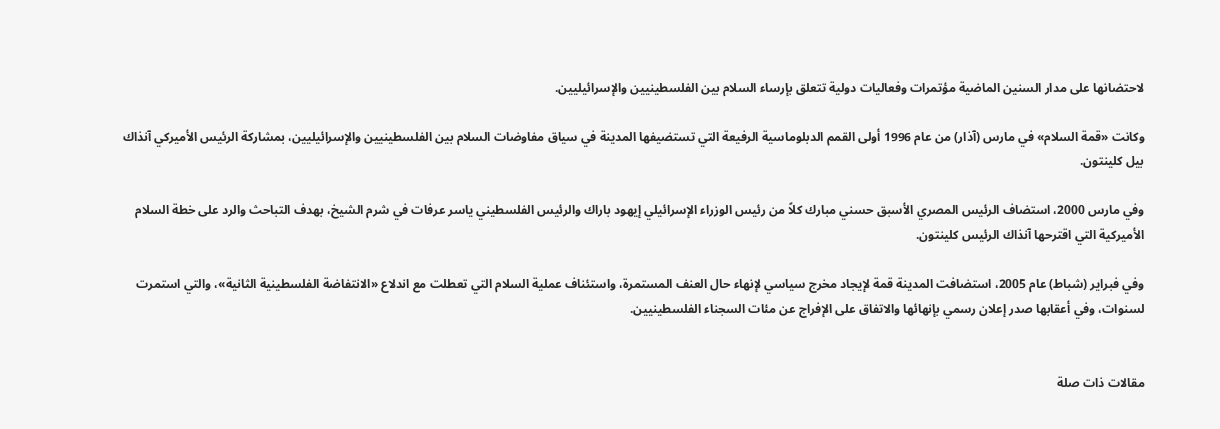لاحتضانها على مدار السنين الماضية مؤتمرات وفعاليات دولية تتعلق بإرساء السلام بين الفلسطينيين والإسرائيليين.

وكانت «قمة السلام» في مارس (آذار) من عام 1996 أولى القمم الدبلوماسية الرفيعة التي تستضيفها المدينة في سياق مفاوضات السلام بين الفلسطينيين والإسرائيليين، بمشاركة الرئيس الأميركي آنذاك بيل كلينتون.

وفي مارس 2000، استضاف الرئيس المصري الأسبق حسني مبارك كلاً من رئيس الوزراء الإسرائيلي إيهود باراك والرئيس الفلسطيني ياسر عرفات في شرم الشيخ، بهدف التباحث والرد على خطة السلام الأميركية التي اقترحها آنذاك الرئيس كلينتون.

وفي فبراير (شباط) عام 2005، استضافت المدينة قمة لإيجاد مخرج سياسي لإنهاء حال العنف المستمرة، واستئناف عملية السلام التي تعطلت مع اندلاع «الانتفاضة الفلسطينية الثانية»، والتي استمرت لسنوات، وفي أعقابها صدر إعلان رسمي بإنهائها والاتفاق على الإفراج عن مئات السجناء الفلسطينيين.


مقالات ذات صلة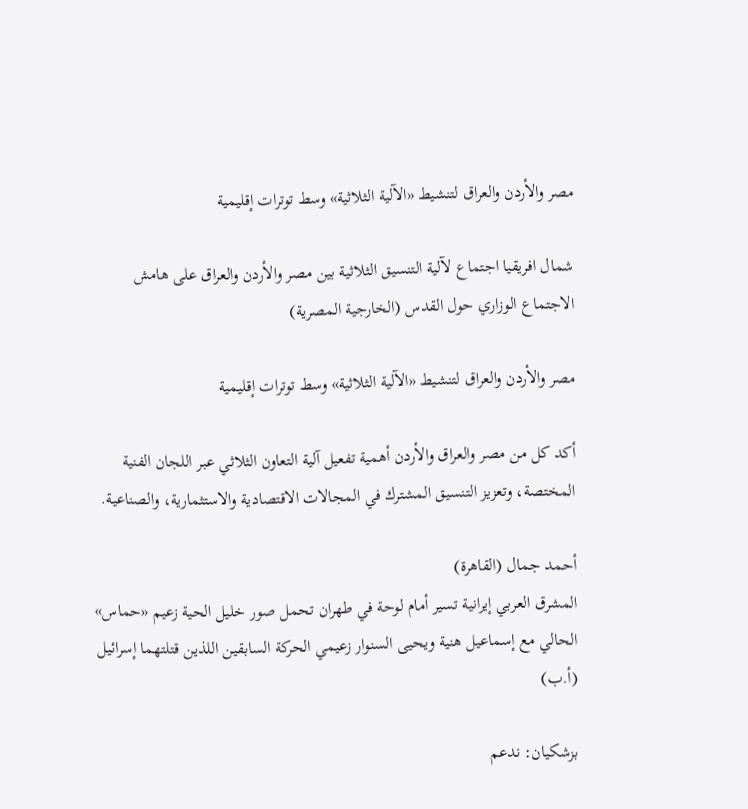مصر والأردن والعراق لتنشيط «الآلية الثلاثية» وسط توترات إقليمية

شمال افريقيا اجتماع لآلية التنسيق الثلاثية بين مصر والأردن والعراق على هامش الاجتماع الوزاري حول القدس (الخارجية المصرية)

مصر والأردن والعراق لتنشيط «الآلية الثلاثية» وسط توترات إقليمية

أكد كل من مصر والعراق والأردن أهمية تفعيل آلية التعاون الثلاثي عبر اللجان الفنية المختصة، وتعزيز التنسيق المشترك في المجالات الاقتصادية والاستثمارية، والصناعية.

أحمد جمال (القاهرة)
المشرق العربي إيرانية تسير أمام لوحة في طهران تحمل صور خليل الحية زعيم «حماس» الحالي مع إسماعيل هنية ويحيى السنوار زعيمي الحركة السابقين اللذين قتلتهما إسرائيل (أ.ب)

بزشكيان: ندعم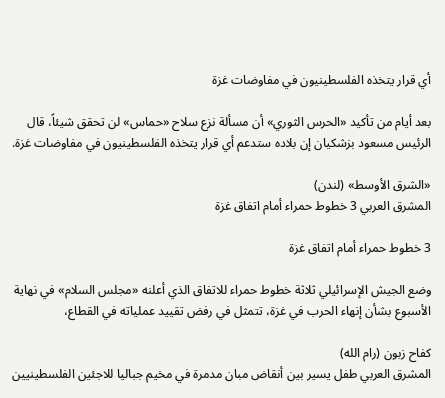أي قرار يتخذه الفلسطينيون في مفاوضات غزة

بعد أيام من تأكيد «الحرس الثوري» أن مسألة نزع سلاح «حماس» لن تحقق شيئاً، قال الرئيس مسعود ‌بزشكيان إن بلاده ستدعم أي قرار يتخذه الفلسطينيون في مفاوضات غزة.

«الشرق الأوسط» (لندن)
المشرق العربي 3 خطوط حمراء أمام اتفاق غزة

3 خطوط حمراء أمام اتفاق غزة

وضع الجيش الإسرائيلي ثلاثة خطوط حمراء للاتفاق الذي أعلنه «مجلس السلام» في نهاية الأسبوع بشأن إنهاء الحرب في غزة، تتمثل في رفض تقييد عملياته في القطاع،

كفاح زبون (رام الله)
المشرق العربي طفل يسير بين أنقاض مبان مدمرة في مخيم جباليا للاجئين الفلسطينيين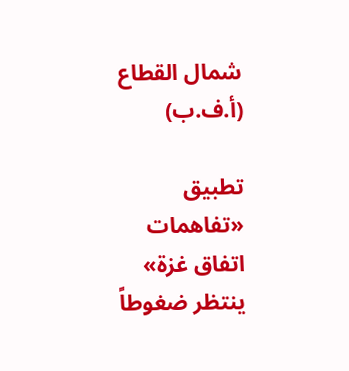شمال القطاع (أ.ف.ب)

تطبيق «تفاهمات اتفاق غزة» ينتظر ضغوطاً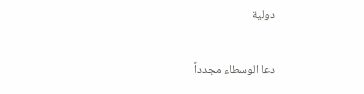دولية

دعا الوسطاء مجدداً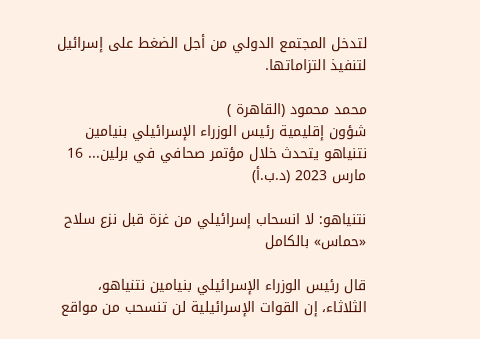لتدخل المجتمع الدولي من أجل الضغط على إسرائيل لتنفيذ التزاماتها.

محمد محمود (القاهرة )
شؤون إقليمية رئيس الوزراء الإسرائيلي بنيامين نتنياهو يتحدث خلال مؤتمر صحافي في برلين... 16 مارس 2023 (د.ب.أ)

نتنياهو: لا انسحاب إسرائيلي من غزة قبل نزع سلاح «حماس» بالكامل

قال رئيس الوزراء الإسرائيلي بنيامين نتنياهو، الثلاثاء، إن القوات الإسرائيلية لن تنسحب من مواقع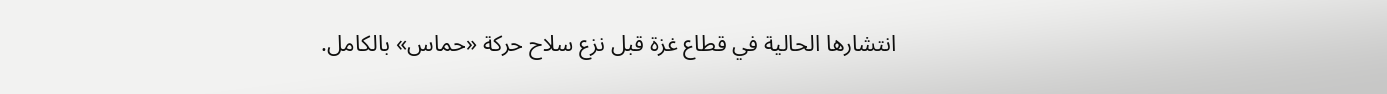انتشارها الحالية في قطاع غزة قبل نزع سلاح حركة «حماس» بالكامل.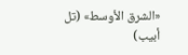«الشرق الأوسط» (تل أبيب)